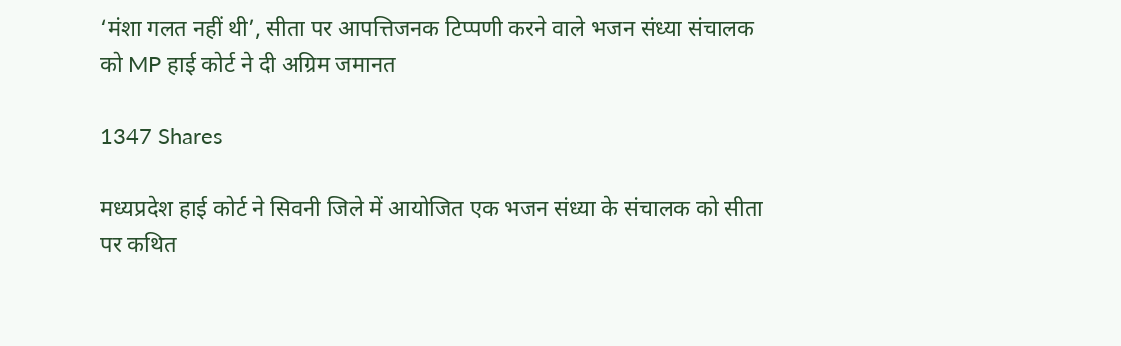‘मंशा गलत नहीं थी’, सीता पर आपत्तिजनक टिप्पणी करने वाले भजन संध्या संचालक को MP हाई कोर्ट ने दी अग्रिम जमानत

1347 Shares

मध्यप्रदेश हाई कोर्ट ने सिवनी जिले में आयोजित एक भजन संध्या के संचालक को सीता पर कथित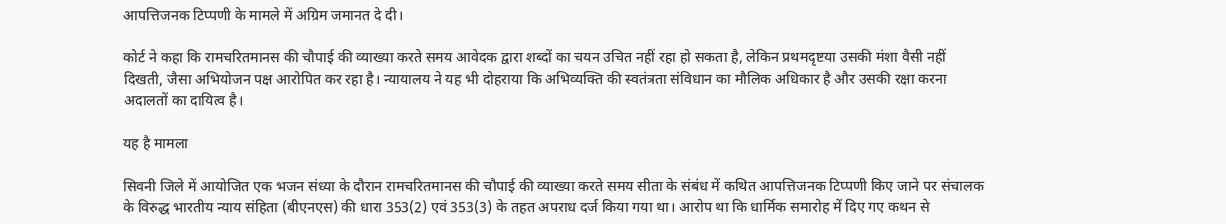आपत्तिजनक टिप्पणी के मामले में अग्रिम जमानत दे दी।

कोर्ट ने कहा कि रामचरितमानस की चौपाई की व्याख्या करते समय आवेदक द्वारा शब्दों का चयन उचित नहीं रहा हो सकता है, लेकिन प्रथमदृष्टया उसकी मंशा वैसी नहीं दिखती, जैसा अभियोजन पक्ष आरोपित कर रहा है। न्यायालय ने यह भी दोहराया कि अभिव्यक्ति की स्वतंत्रता संविधान का मौलिक अधिकार है और उसकी रक्षा करना अदालतों का दायित्व है।

यह है मामला

सिवनी जिले में आयोजित एक भजन संध्या के दौरान रामचरितमानस की चौपाई की व्याख्या करते समय सीता के संबंध में कथित आपत्तिजनक टिप्पणी किए जाने पर संचालक के विरुद्ध भारतीय न्याय संहिता (बीएनएस) की धारा 353(2) एवं 353(3) के तहत अपराध दर्ज किया गया था। आरोप था कि धार्मिक समारोह में दिए गए कथन से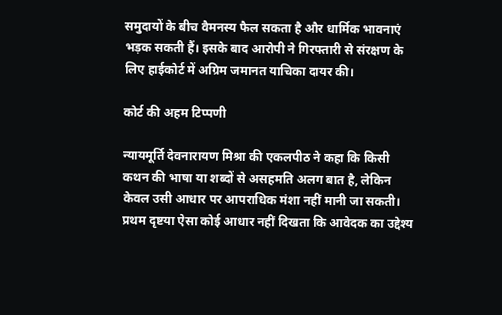समुदायों के बीच वैमनस्य फैल सकता है और धार्मिक भावनाएं भड़क सकती हैं। इसके बाद आरोपी ने गिरफ्तारी से संरक्षण के लिए हाईकोर्ट में अग्रिम जमानत याचिका दायर की।

कोर्ट की अहम टिप्पणी

न्यायमूर्ति देवनारायण मिश्रा की एकलपीठ ने कहा कि किसी कथन की भाषा या शब्दों से असहमति अलग बात है, लेकिन केवल उसी आधार पर आपराधिक मंशा नहीं मानी जा सकती। प्रथम दृष्टया ऐसा कोई आधार नहीं दिखता कि आवेदक का उद्देश्य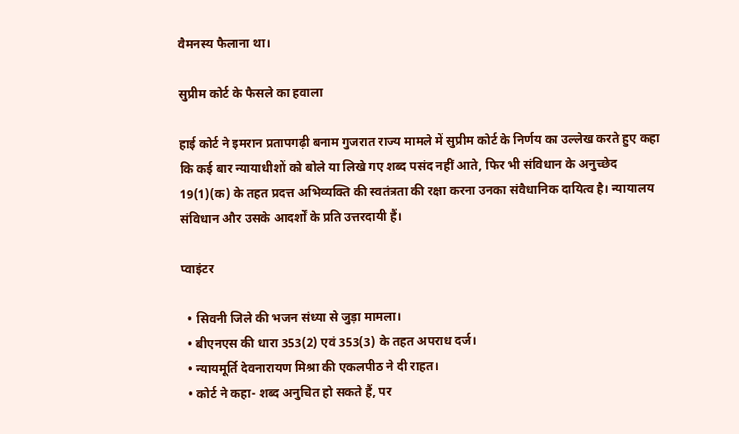वैमनस्य फैलाना था।

सुप्रीम कोर्ट के फैसले का हवाला

हाई कोर्ट ने इमरान प्रतापगढ़ी बनाम गुजरात राज्य मामले में सुप्रीम कोर्ट के निर्णय का उल्लेख करते हुए कहा कि कई बार न्यायाधीशों को बोले या लिखे गए शब्द पसंद नहीं आते, फिर भी संविधान के अनुच्छेद 19(1)(क) के तहत प्रदत्त अभिव्यक्ति की स्वतंत्रता की रक्षा करना उनका संवैधानिक दायित्व है। न्यायालय संविधान और उसके आदर्शों के प्रति उत्तरदायी हैं।

प्वाइंटर

  • सिवनी जिले की भजन संध्या से जुड़ा मामला।
  • बीएनएस की धारा 353(2) एवं 353(3) के तहत अपराध दर्ज।
  • न्यायमूर्ति देवनारायण मिश्रा की एकलपीठ ने दी राहत।
  • कोर्ट ने कहा- शब्द अनुचित हो सकते हैं, पर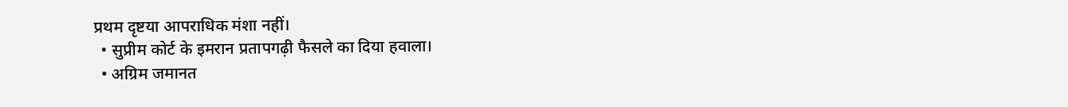प्रथम दृष्टया आपराधिक मंशा नहीं।
  • सुप्रीम कोर्ट के इमरान प्रतापगढ़ी फैसले का दिया हवाला।
  • अग्रिम जमानत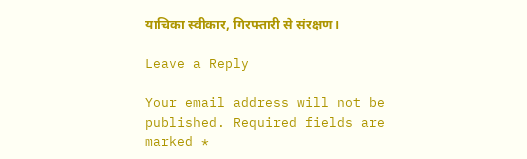याचिका स्वीकार, गिरफ्तारी से संरक्षण।

Leave a Reply

Your email address will not be published. Required fields are marked *